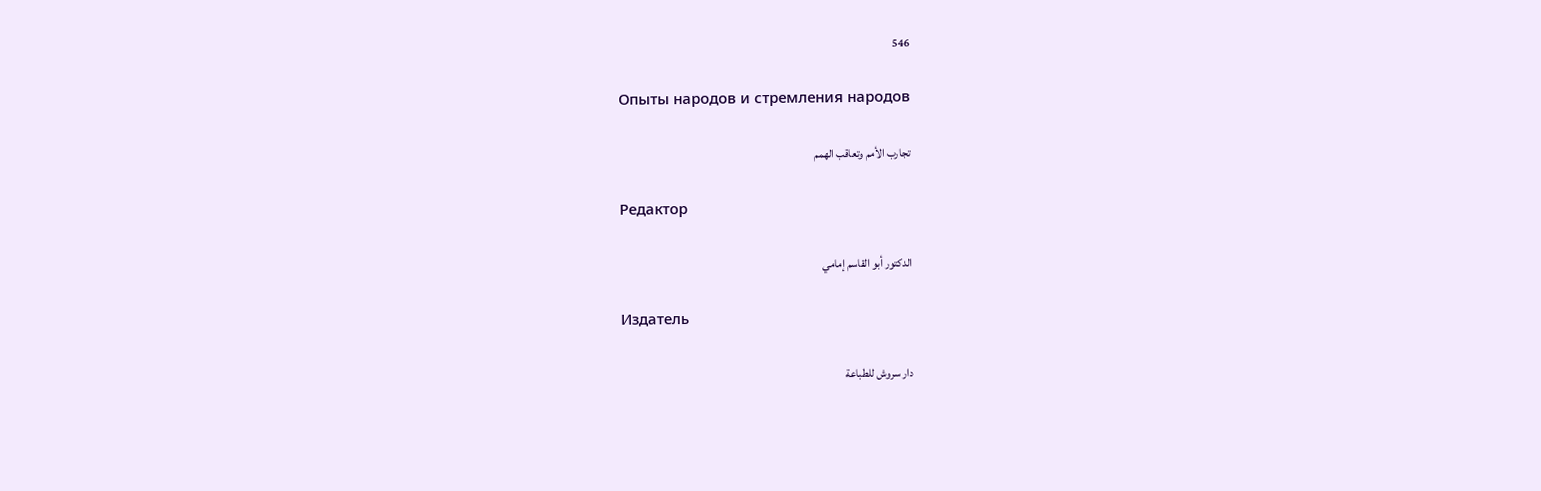546

Опыты народов и стремления народов

تجارب الأمم وتعاقب الهمم

Редактор

الدكتور أبو القاسم إمامي

Издатель

دار سروش للطباعة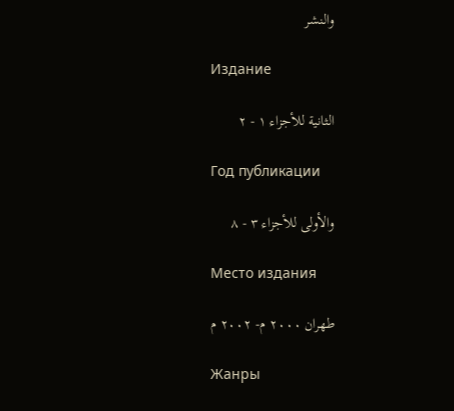والنشر

Издание

الثانية للأجزاء ١ - ٢

Год публикации

والأولى للأجزاء ٣ - ٨

Место издания

طهران ٢٠٠٠ م- ٢٠٠٢ م

Жанры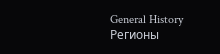General History
Регионы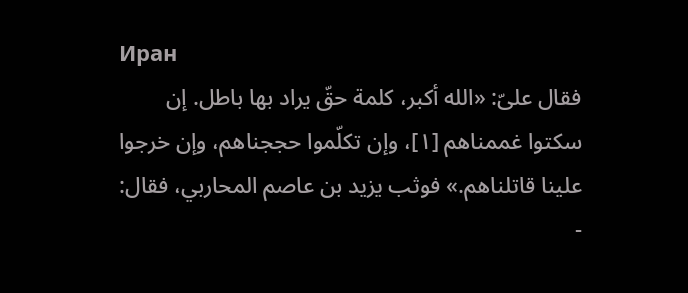Иран
فقال علىّ: «الله أكبر، كلمة حقّ يراد بها باطل. إن سكتوا غممناهم [١]، وإن تكلّموا حججناهم، وإن خرجوا علينا قاتلناهم.» فوثب يزيد بن عاصم المحاربي، فقال:
-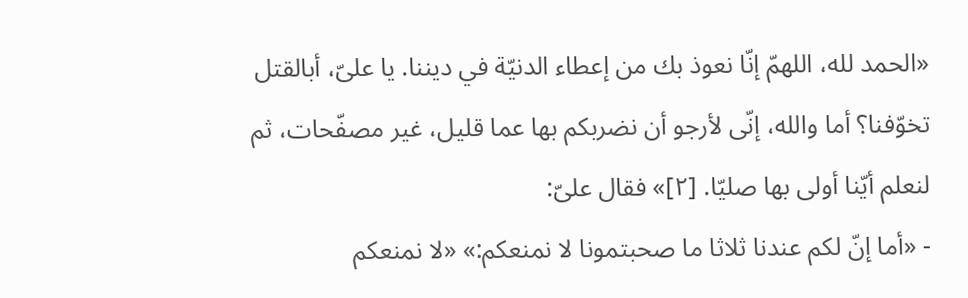«الحمد لله، اللهمّ إنّا نعوذ بك من إعطاء الدنيّة في ديننا. يا علىّ، أبالقتل تخوّفنا؟ أما والله، إنّى لأرجو أن نضربكم بها عما قليل، غير مصفّحات، ثم لنعلم أيّنا أولى بها صليّا. [٢]» فقال علىّ:
- «أما إنّ لكم عندنا ثلاثا ما صحبتمونا لا نمنعكم:» «لا نمنعكم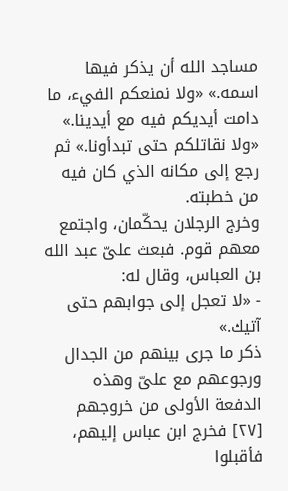مساجد الله أن يذكر فيها اسمه.» «ولا نمنعكم الفيء، ما دامت أيديكم فيه مع أيدينا.» «ولا نقاتلكم حتى تبدأونا.» ثم رجع إلى مكانه الذي كان فيه من خطبته.
وخرج الرجلان يحكّمان، واجتمع معهم قوم. فبعث علىّ عبد الله بن العباس، وقال له:
- «لا تعجل إلى جوابهم حتى آتيك.»
ذكر ما جرى بينهم من الجدال ورجوعهم مع علىّ وهذه الدفعة الأولى من خروجهم
[٢٧] فخرج ابن عباس إليهم، فأقبلوا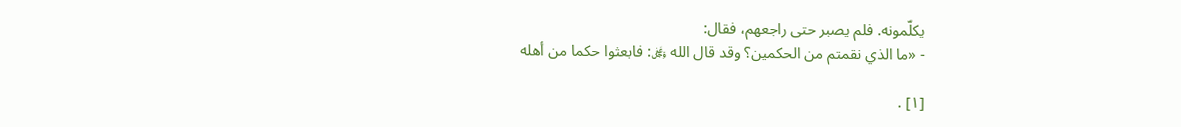يكلّمونه. فلم يصبر حتى راجعهم، فقال:
- «ما الذي نقمتم من الحكمين؟ وقد قال الله ﷿: فابعثوا حكما من أهله

[١] .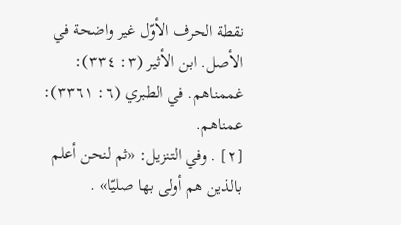نقطة الحرف الأوّل غير واضحة في الأصل. ابن الأثير (٣: ٣٣٤): غممناهم. في الطبري (٦: ٣٣٦١):
عمناهم.
[٢] . وفي التنزيل: «ثم لنحن أعلم بالذين هم أولى بها صليّا» .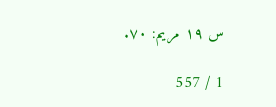س ١٩ مريم: ٧٠.

1 / 557